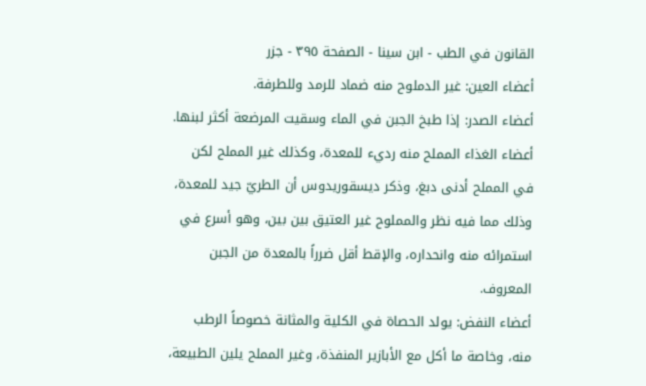القانون في الطب - ابن سينا - الصفحة ٣٩٥ - جزر
أعضاء العين: غير الدملوح منه ضماد للرمد وللطرفة.
أعضاء الصدر: إذا طبخ الجبن في الماء وسقيت المرضعة أكثر لبنها.
أعضاء الغذاء المملح منه رديء للمعدة، وكذلك غير المملح لكن في المملح أدنى دبغ، وذكر ديسقوريدوس أن الطريّ جيد للمعدة، وذلك مما فيه نظر والمملوح غير العتيق بين بين، وهو أسرع في استمرائه منه وانحداره، والإقط أقل ضرراً بالمعدة من الجبن المعروف.
أعضاء النفض: يولد الحصاة في الكلية والمثانة خصوصاً الرطب منه، وخاصة ما أكل مع الأبازير المنفذة، وغير المملح يلين الطبيعة،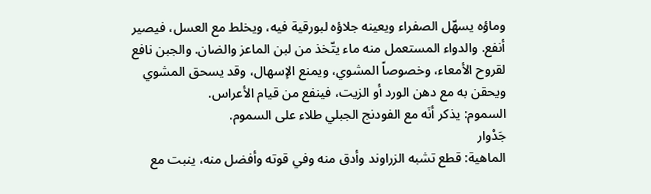وماؤه يسهّل الصفراء ويعينه جلاؤه لبورقية فيه، ويخلط مع العسل، فيصير أنفع. والدواء المستعمل منه ماء يتّخذ من لبن الماعز والضان. والجبن نافع لقروح الأمعاء، وخصوصاً المشوي، ويمنع الإسهال، وقد يسحق المشوي ويحقن به مع دهن الورد أو الزيت، فينفع من قيام الأعراس.
السموم: يذكر أنَه مع الفودنج الجبلي طلاء على السموم.
جَدْوار
الماهية: قطع تشبه الزراوند وأدق منه وفي قوته وأفضل منه، ينبت مع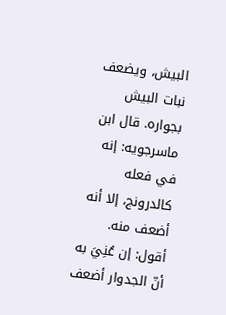البيش، ويضعف نبات البيش بجواره. قال ابن ماسرجويه: إنه في فعله كالدرونج، إلا أنه أضعف منه. أقول: إن عُنِيَ به أنّ الجدوار أضعف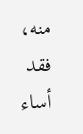منه، فقد أساء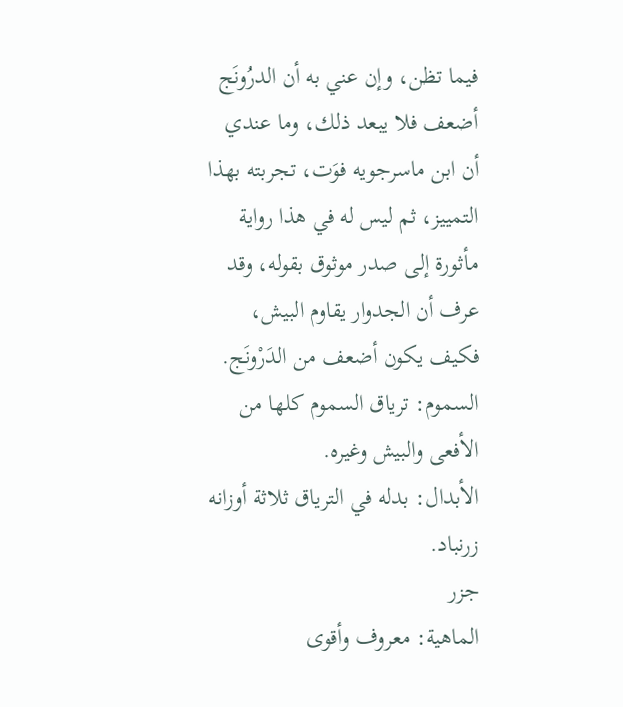فيما تظن، وإن عني به أن الدرُونَج أضعف فلا يبعد ذلك، وما عندي أن ابن ماسرجويه فوَت، تجربته بهذا التمييز، ثم ليس له في هذا رواية مأثورة إلى صدر موثوق بقوله، وقد عرف أن الجدوار يقاوم البيش، فكيف يكون أضعف من الدَرْونَج.
السموم: ترياق السموم كلها من الأفعى والبيش وغيره.
الأبدال: بدله في الترياق ثلاثة أوزانه زرنباد.
جزر
الماهية: معروف وأقوى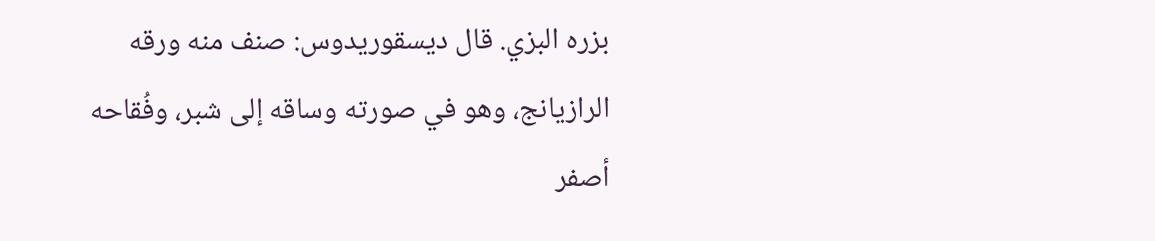بزره البزي. قال ديسقوريدوس: صنف منه ورقه الرازيانج، وهو في صورته وساقه إلى شبر، وفُقاحه أصفر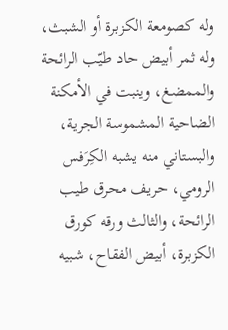وله كصومعة الكزبرة أو الشبث، وله ثمر أبيض حاد طيّب الرائحة والممضغ، وينبت في الأمكنة الضاحية المشموسة الجرية، والبستاني منه يشبه الكِرَفس الرومي، حريف محرق طيب الرائحة، والثالث ورقه كورق الكزبرة، أبيض الفقاح، شبيه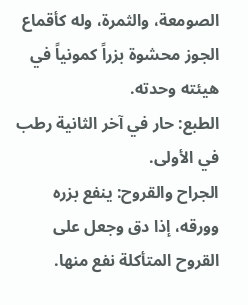الصومعة، والثمرة، وله كأقماع الجوز محشوة بزراً كمونياً في هيئته وحدته.
الطبع: حار في آخر الثانية رطب في الأولى.
الجراح والقروح: ينفع بزره وورقه، إذا دق وجعل على القروح المتأكلة نفع منها.